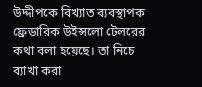উদ্দীপকে বিখ্যাত ব্যবস্থাপক ফ্রেডারিক উইন্সলো টেলরের কথা বলা হয়েছে। তা নিচে ব্যাখা করা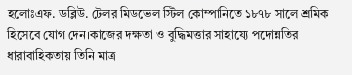হলোঃএফ. ডব্লিউ. টেলর মিডভেল স্টিল কোম্পানিতে ১৮৭৮ সালে শ্রমিক হিসেবে যোগ দেন।কাজের দক্ষতা ও বুদ্ধিমত্তার সাহায্যে পদোন্নতির ধারাবাহিকতায় তিনি মাত্র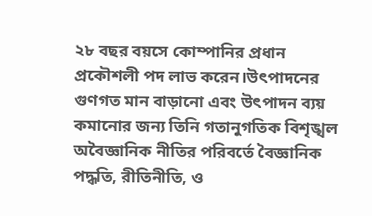২৮ বছর বয়সে কোম্পানির প্রধান প্রকৌশলী পদ লাভ করেন।উৎপাদনের গুণগত মান বাড়ানো এবং উৎপাদন ব্যয় কমানোর জন্য তিনি গতানুগতিক বিশৃঙ্খল অবৈজ্ঞানিক নীতির পরিবর্তে বৈজ্ঞানিক পদ্ধতি, রীতিনীতি, ও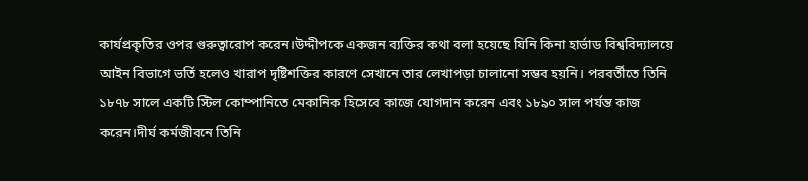কার্যপ্রকৃতির ওপর গুরুত্বারোপ করেন।উদ্দীপকে একজন ব্যক্তির কথা বলা হয়েছে যিনি কিনা হার্ভাড বিশ্ববিদ্যালয়ে আইন বিভাগে ভর্তি হলেও খারাপ দৃষ্টিশক্তির কারণে সেখানে তার লেখাপড়া চালানো সম্ভব হয়নি। পরবর্তীতে তিনি ১৮৭৮ সালে একটি স্টিল কোম্পানিতে মেকানিক হিসেবে কাজে যোগদান করেন এবং ১৮৯০ সাল পর্যন্ত কাজ করেন।দীর্ঘ কর্মজীবনে তিনি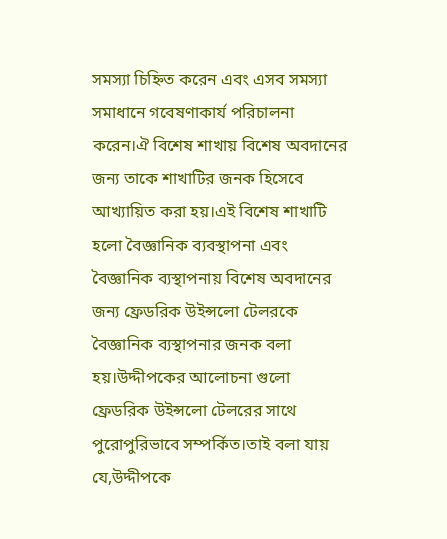সমস্যা চিহ্নিত করেন এবং এসব সমস্যা সমাধানে গবেষণাকার্য পরিচালনা করেন।ঐ বিশেষ শাখায় বিশেষ অবদানের জন্য তাকে শাখাটির জনক হিসেবে আখ্যায়িত করা হয়।এই বিশেষ শাখাটি হলো বৈজ্ঞানিক ব্যবস্থাপনা এবং বৈজ্ঞানিক ব্যস্থাপনায় বিশেষ অবদানের জন্য ফ্রেডরিক উইন্সলো টেলরকে বৈজ্ঞানিক ব্যস্থাপনার জনক বলা হয়।উদ্দীপকের আলোচনা গুলো ফ্রেডরিক উইন্সলো টেলরের সাথে পুরোপুরিভাবে সম্পর্কিত।তাই বলা যায় যে,উদ্দীপকে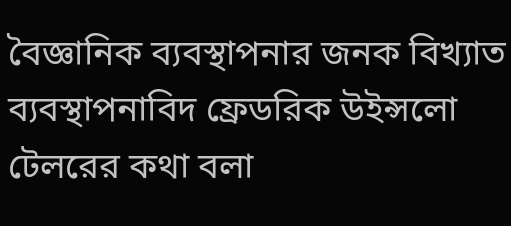বৈজ্ঞানিক ব্যবস্থাপনার জনক বিখ্যাত ব্যবস্থাপনাবিদ ফ্রেডরিক উইন্সলো টেলরের কথা বলা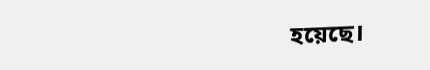হয়েছে।